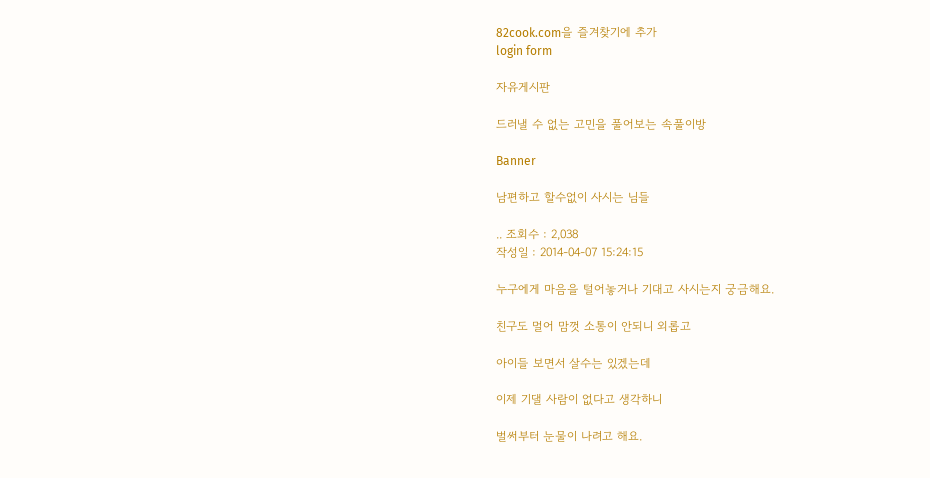82cook.com을 즐겨찾기에 추가
login form

자유게시판

드러낼 수 없는 고민을 풀어보는 속풀이방

Banner

남편하고 할수없이 사시는 님들

.. 조회수 : 2,038
작성일 : 2014-04-07 15:24:15

누구에게 마음을 털어놓거나 기대고 사시는지 궁금해요.

친구도 멀어 맘껏 소통이 안되니 외롭고

아이들 보면서 살수는 있겠는데

이제 기댈 사람이 없다고 생각하니

벌써부터 눈물이 나려고 해요.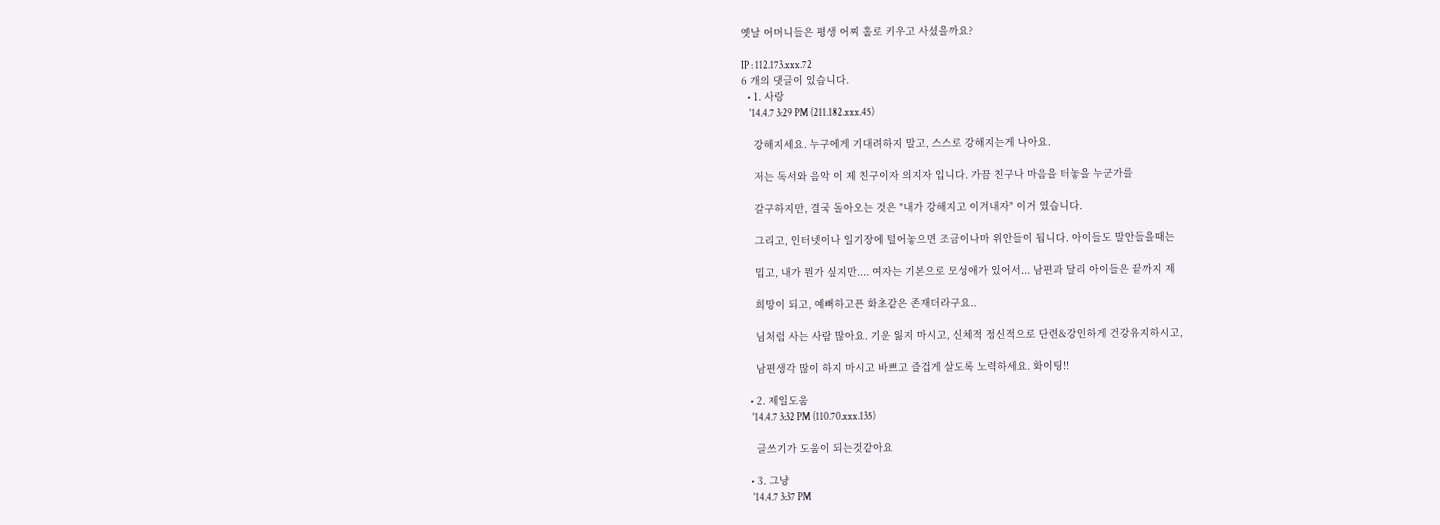옛날 어머니들은 평생 어찌 홀로 키우고 사셨을까요?

IP : 112.173.xxx.72
6 개의 댓글이 있습니다.
  • 1. 사랑
    '14.4.7 3:29 PM (211.182.xxx.45)

    강해지세요. 누구에게 기대려하지 말고, 스스로 강해지는게 나아요.

    저는 독서와 음악 이 제 친구이자 의지자 입니다. 가끔 친구나 마음을 터놓을 누군가를

    갈구하지만, 결국 돌아오는 것은 "내가 강해지고 이겨내자" 이거 였습니다.

    그리고, 인터넷이나 일기장에 털어놓으면 조금이나마 위안들이 됩니다. 아이들도 말안들을때는

    밉고, 내가 뭔가 싶지만.... 여자는 기본으로 모성애가 있어서... 남편과 달리 아이들은 끝까지 제

    희망이 되고, 예뻐하고픈 화초같은 존재더라구요..

    님처럼 사는 사람 많아요. 기운 잃지 마시고, 신체적 정신적으로 단련&강인하게 건강유지하시고,

    남편생각 많이 하지 마시고 바쁘고 즐겁게 살도록 노력하세요. 화이팅!!

  • 2. 제일도움
    '14.4.7 3:32 PM (110.70.xxx.135)

    글쓰기가 도움이 되는것같아요

  • 3. 그냥
    '14.4.7 3:37 PM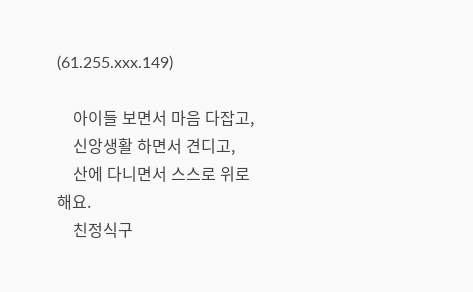(61.255.xxx.149)

    아이들 보면서 마음 다잡고,
    신앙생활 하면서 견디고,
    산에 다니면서 스스로 위로해요.
    친정식구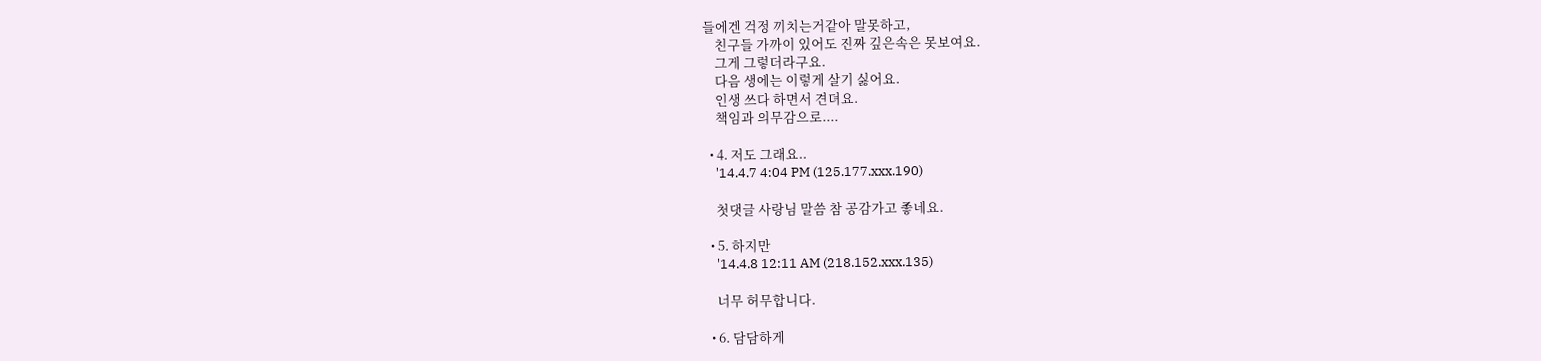들에겐 걱정 끼치는거같아 말못하고,
    친구들 가까이 있어도 진짜 깊은속은 못보여요.
    그게 그렇더라구요.
    다음 생에는 이렇게 살기 싫어요.
    인생 쓰다 하면서 견뎌요.
    책임과 의무감으로....

  • 4. 저도 그래요..
    '14.4.7 4:04 PM (125.177.xxx.190)

    첫댓글 사랑님 말씀 참 공감가고 좋네요.

  • 5. 하지만
    '14.4.8 12:11 AM (218.152.xxx.135)

    너무 허무합니다.

  • 6. 담담하게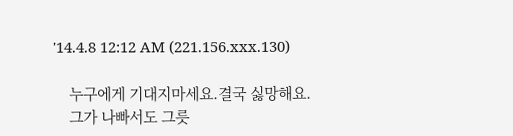'14.4.8 12:12 AM (221.156.xxx.130)

    누구에게 기대지마세요.결국 싫망해요.
    그가 나빠서도 그릇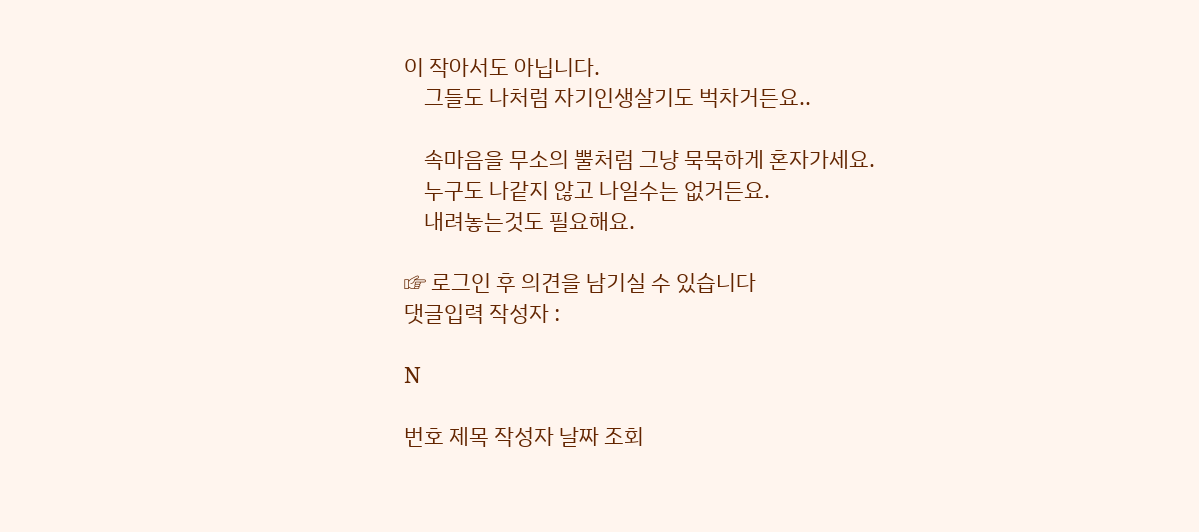이 작아서도 아닙니다.
    그들도 나처럼 자기인생살기도 벅차거든요..

    속마음을 무소의 뿔처럼 그냥 묵묵하게 혼자가세요.
    누구도 나같지 않고 나일수는 없거든요.
    내려놓는것도 필요해요.

☞ 로그인 후 의견을 남기실 수 있습니다
댓글입력 작성자 :

N

번호 제목 작성자 날짜 조회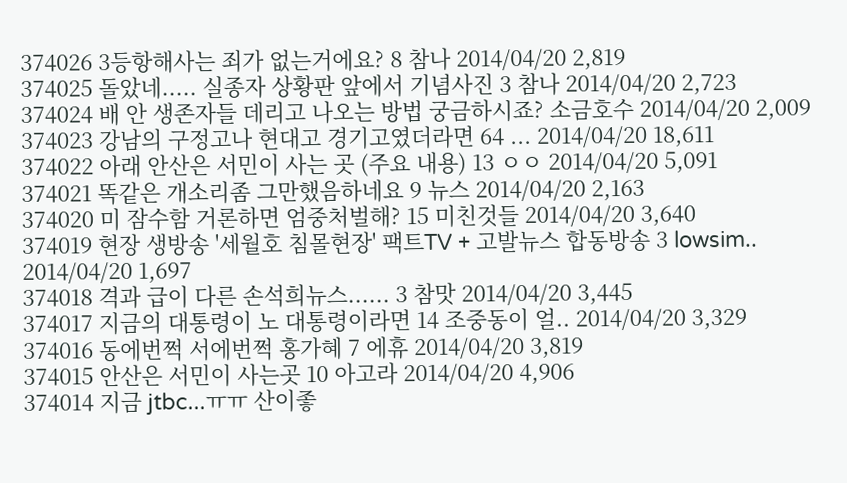374026 3등항해사는 죄가 없는거에요? 8 참나 2014/04/20 2,819
374025 돌았네..... 실종자 상황판 앞에서 기념사진 3 참나 2014/04/20 2,723
374024 배 안 생존자들 데리고 나오는 방법 궁금하시죠? 소금호수 2014/04/20 2,009
374023 강남의 구정고나 현대고 경기고였더라면 64 ... 2014/04/20 18,611
374022 아래 안산은 서민이 사는 곳 (주요 내용) 13 ㅇㅇ 2014/04/20 5,091
374021 똑같은 개소리좀 그만했음하네요 9 뉴스 2014/04/20 2,163
374020 미 잠수함 거론하면 엄중처벌해? 15 미친것들 2014/04/20 3,640
374019 현장 생방송 '세월호 침몰현장' 팩트TV + 고발뉴스 합동방송 3 lowsim.. 2014/04/20 1,697
374018 격과 급이 다른 손석희뉴스...... 3 참맛 2014/04/20 3,445
374017 지금의 대통령이 노 대통령이라면 14 조중동이 얼.. 2014/04/20 3,329
374016 동에번쩍 서에번쩍 홍가혜 7 에휴 2014/04/20 3,819
374015 안산은 서민이 사는곳 10 아고라 2014/04/20 4,906
374014 지금 jtbc...ㅠㅠ 산이좋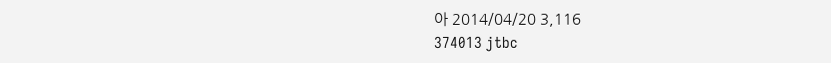아 2014/04/20 3,116
374013 jtbc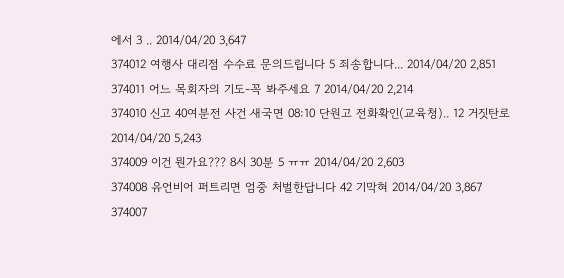에서 3 .. 2014/04/20 3,647
374012 여행사 대리점 수수료 문의드립니다 5 죄송합니다... 2014/04/20 2,851
374011 어느 목회자의 기도-꼭 봐주세요 7 2014/04/20 2,214
374010 신고 40여분전 사건 새국면 08:10 단원고 전화확인(교육청).. 12 거짓탄로 2014/04/20 5,243
374009 이건 뭔가요??? 8시 30분 5 ㅠㅠ 2014/04/20 2,603
374008 유언비어 퍼트리면 엄중 처벌한답니다 42 기막혀 2014/04/20 3,867
374007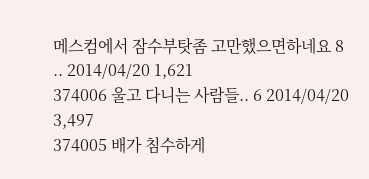메스컴에서 잠수부탓좀 고만했으면하네요 8 .. 2014/04/20 1,621
374006 울고 다니는 사람들.. 6 2014/04/20 3,497
374005 배가 침수하게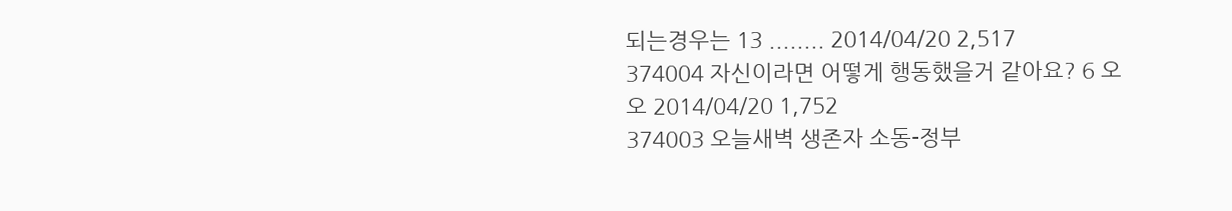되는경우는 13 ........ 2014/04/20 2,517
374004 자신이라면 어떻게 행동했을거 같아요? 6 오오 2014/04/20 1,752
374003 오늘새벽 생존자 소동-정부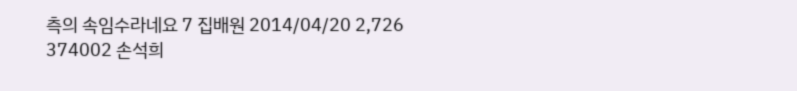측의 속임수라네요 7 집배원 2014/04/20 2,726
374002 손석희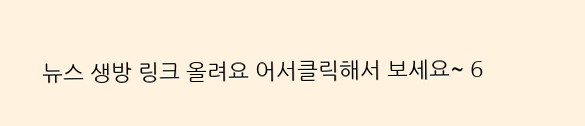뉴스 생방 링크 올려요 어서클릭해서 보세요~ 6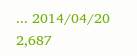... 2014/04/20 2,687